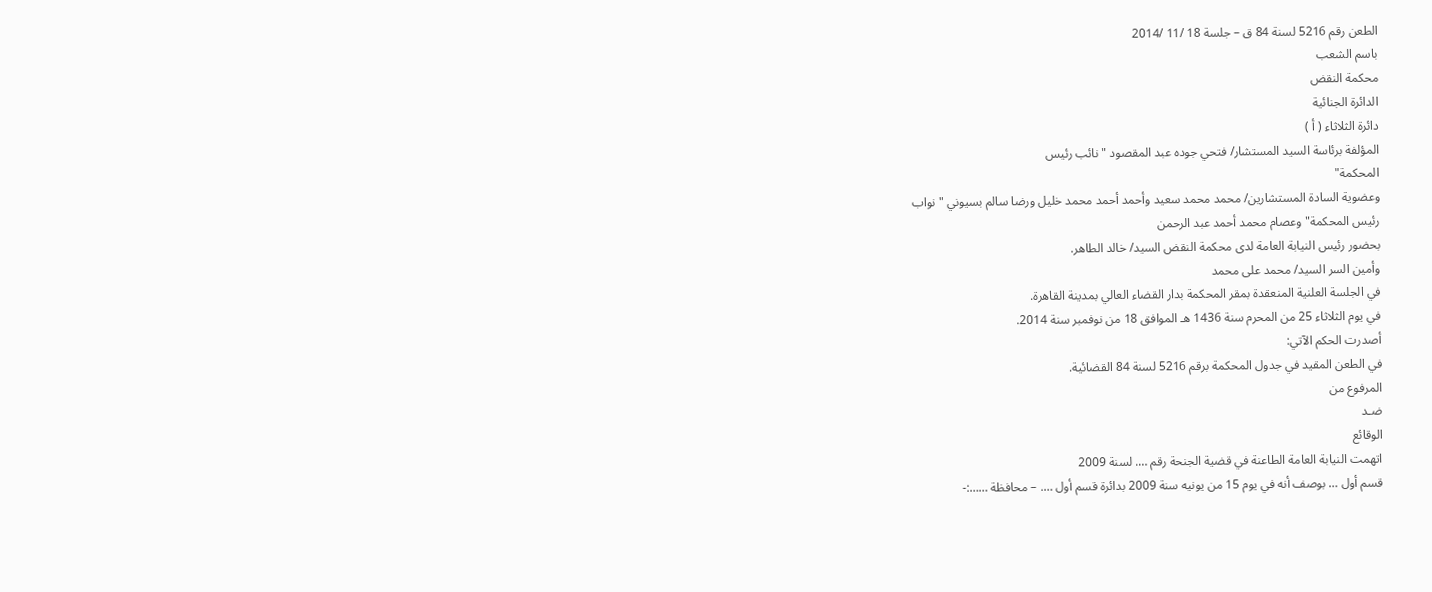الطعن رقم 5216 لسنة 84 ق – جلسة 18 /11 /2014
باسم الشعب
محكمة النقض
الدائرة الجنائية
دائرة الثلاثاء ( أ )
المؤلفة برئاسة السيد المستشار/ فتحي جوده عبد المقصود "نائب رئيس
المحكمة"
وعضوية السادة المستشارين/ محمد محمد سعيد وأحمد أحمد محمد خليل ورضا سالم بسيوني "نواب
رئيس المحكمة" وعصام محمد أحمد عبد الرحمن
بحضور رئيس النيابة العامة لدى محكمة النقض السيد/ خالد الطاهر.
وأمين السر السيد/ محمد على محمد
في الجلسة العلنية المنعقدة بمقر المحكمة بدار القضاء العالي بمدينة القاهرة.
في يوم الثلاثاء 25 من المحرم سنة 1436 هـ الموافق 18 من نوفمبر سنة 2014.
أصدرت الحكم الآتي:
في الطعن المقيد في جدول المحكمة برقم 5216 لسنة 84 القضائية.
المرفوع من
ضـد
الوقائع
اتهمت النيابة العامة الطاعنة في قضية الجنحة رقم …. لسنة 2009
قسم أول … بوصف أنه في يوم 15 من يونيه سنة 2009 بدائرة قسم أول …. – محافظة ……:-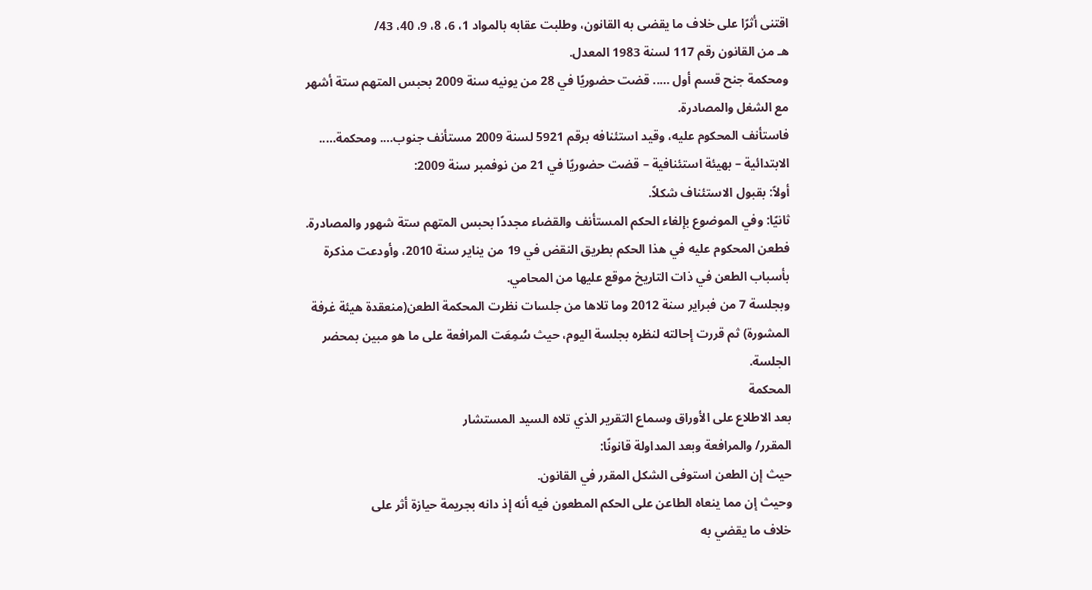اقتنى أثرًا على خلاف ما يقضى به القانون، وطلبت عقابه بالمواد 1، 6، 8، 9، 40، 43/
هـ من القانون رقم 117 لسنة 1983 المعدل.
ومحكمة جنح قسم أول ….. قضت حضوريًا في 28 من يونيه سنة 2009 بحبس المتهم ستة أشهر
مع الشغل والمصادرة.
فاستأنف المحكوم عليه، وقيد استئنافه برقم 5921 لسنة 2009 مستأنف جنوب…. ومحكمة…..
الابتدائية – بهيئة استئنافية – قضت حضوريًا في 21 من نوفمبر سنة 2009:
أولاً: بقبول الاستئناف شكلاً.
ثانيًا: وفي الموضوع بإلغاء الحكم المستأنف والقضاء مجددًا بحبس المتهم ستة شهور والمصادرة.
فطعن المحكوم عليه في هذا الحكم بطريق النقض في 19 من يناير سنة 2010، وأودعت مذكرة
بأسباب الطعن في ذات التاريخ موقع عليها من المحامي.
وبجلسة 7 من فبراير سنة 2012 وما تلاها من جلسات نظرت المحكمة الطعن(منعقدة هيئة غرفة
المشورة) ثم قررت إحالته لنظره بجلسة اليوم، حيث سُمِعَت المرافعة على ما هو مبين بمحضر
الجلسة.
المحكمة
بعد الاطلاع على الأوراق وسماع التقرير الذي تلاه السيد المستشار
المقرر/ والمرافعة وبعد المداولة قانونًا:
حيث إن الطعن استوفى الشكل المقرر في القانون.
وحيث إن مما ينعاه الطاعن على الحكم المطعون فيه أنه إذ دانه بجريمة حيازة أثر على
خلاف ما يقضي به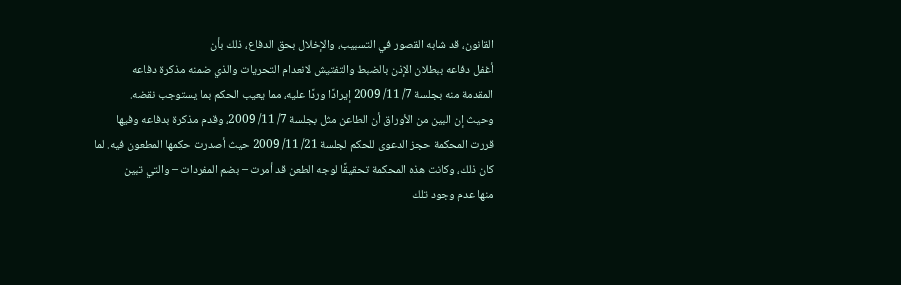القانون، قد شابه القصور في التسبيب، والإخلال بحق الدفاع، ذلك بأن
أغفل دفاعه ببطلان الإذن بالضبط والتفتيش لانعدام التحريات والذي ضمنه مذكرة دفاعه
المقدمة منه بجلسة 7/ 11/ 2009 إيرادًا وردًا عليه، مما يعيب الحكم بما يستوجب نقضه.
وحيث إن البين من الأوراق أن الطاعن مثل بجلسة 7/ 11/ 2009، وقدم مذكرة بدفاعه وفيها
قررت المحكمة حجز الدعوى للحكم لجلسة 21/ 11/ 2009 حيث أصدرت حكمها المطعون فيه. لما
كان ذلك، وكانت هذه المحكمة تحقيقًا لوجه الطعن قد أمرت – بضم المفردات – والتي تبين
منها عدم وجود تلك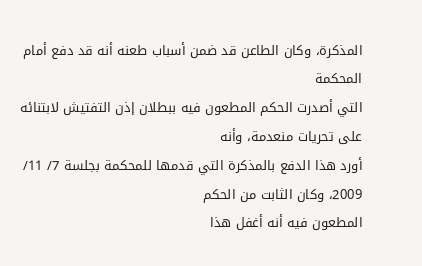المذكرة، وكان الطاعن قد ضمن أسباب طعنه أنه قد دفع أمام المحكمة
التي أصدرت الحكم المطعون فيه ببطلان إذن التفتيش لابتنائه على تحريات منعدمة، وأنه
أورد هذا الدفع بالمذكرة التي قدمها للمحكمة بجلسة 7/ 11/ 2009، وكان الثابت من الحكم
المطعون فيه أنه أغفل هذا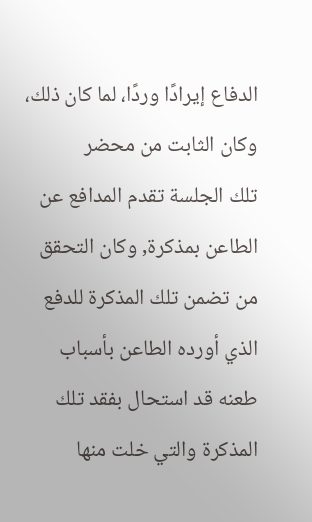الدفاع إيرادًا وردًا، لما كان ذلك، وكان الثابت من محضر
تلك الجلسة تقدم المدافع عن الطاعن بمذكرة, وكان التحقق من تضمن تلك المذكرة للدفع
الذي أورده الطاعن بأسباب طعنه قد استحال بفقد تلك المذكرة والتي خلت منها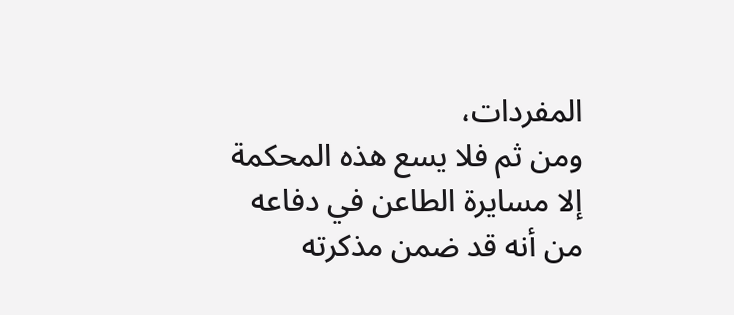المفردات،
ومن ثم فلا يسع هذه المحكمة إلا مسايرة الطاعن في دفاعه من أنه قد ضمن مذكرته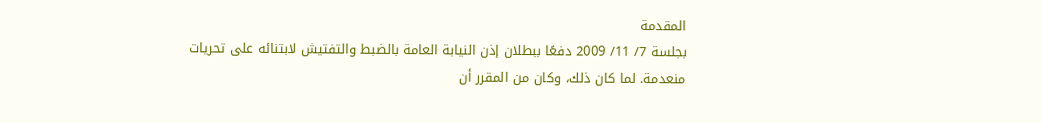المقدمة
بجلسة 7/ 11/ 2009 دفعًا ببطلان إذن النيابة العامة بالضبط والتفتيش لابتنائه على تحريات
منعدمة. لما كان ذلك، وكان من المقرر أن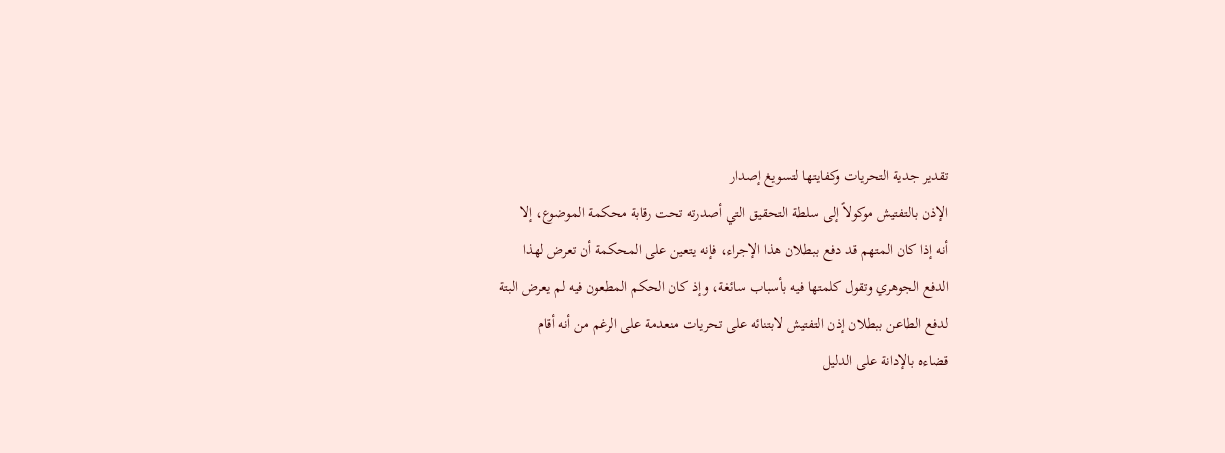تقدير جدية التحريات وكفايتها لتسويغ إصدار
الإذن بالتفتيش موكولاً إلى سلطة التحقيق التي أصدرته تحت رقابة محكمة الموضوع، إلا
أنه إذا كان المتهم قد دفع ببطلان هذا الإجراء، فإنه يتعين على المحكمة أن تعرض لهذا
الدفع الجوهري وتقول كلمتها فيه بأسباب سائغة، وإذ كان الحكم المطعون فيه لم يعرض البتة
لدفع الطاعن ببطلان إذن التفتيش لابتنائه على تحريات منعدمة على الرغم من أنه أقام
قضاءه بالإدانة على الدليل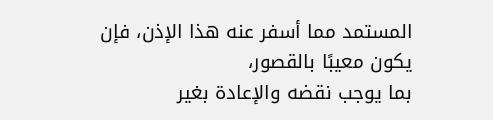المستمد مما أسفر عنه هذا الإذن، فإن يكون معيبًا بالقصور،
بما يوجب نقضه والإعادة بغير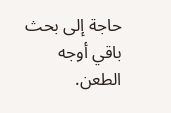حاجة إلى بحث باقي أوجه الطعن.